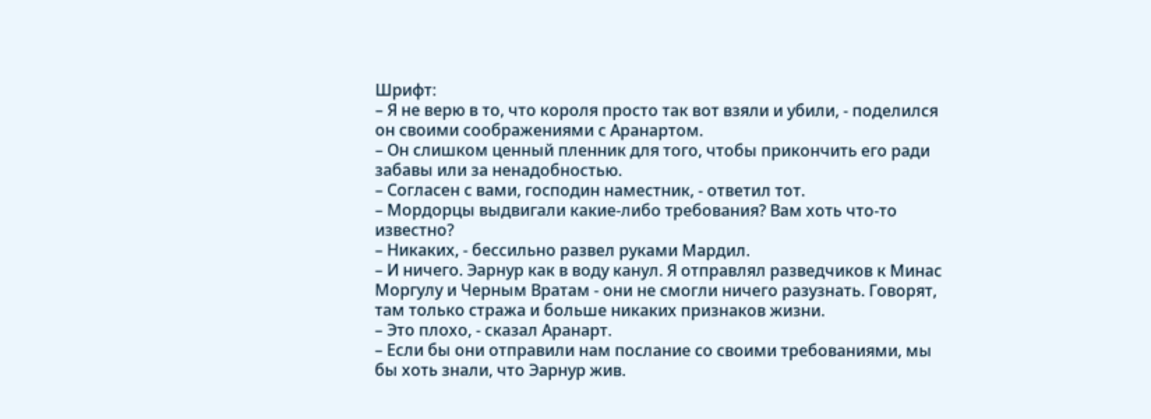Шрифт:
– Я не верю в то, что короля просто так вот взяли и убили, - поделился он своими соображениями с Аранартом.
– Он слишком ценный пленник для того, чтобы прикончить его ради забавы или за ненадобностью.
– Согласен с вами, господин наместник, - ответил тот.
– Мордорцы выдвигали какие-либо требования? Вам хоть что-то известно?
– Никаких, - бессильно развел руками Мардил.
– И ничего. Эарнур как в воду канул. Я отправлял разведчиков к Минас Моргулу и Черным Вратам - они не смогли ничего разузнать. Говорят, там только стража и больше никаких признаков жизни.
– Это плохо, - сказал Аранарт.
– Если бы они отправили нам послание со своими требованиями, мы бы хоть знали, что Эарнур жив.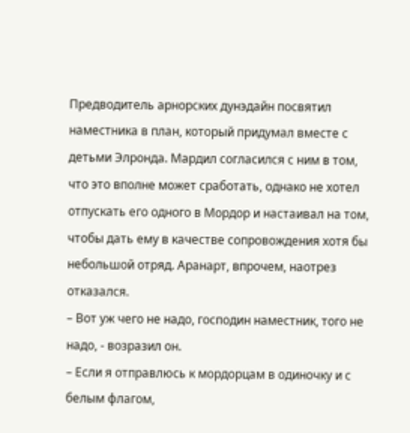Предводитель арнорских дунэдайн посвятил наместника в план, который придумал вместе с детьми Элронда. Мардил согласился с ним в том, что это вполне может сработать, однако не хотел отпускать его одного в Мордор и настаивал на том, чтобы дать ему в качестве сопровождения хотя бы небольшой отряд. Аранарт, впрочем, наотрез отказался.
– Вот уж чего не надо, господин наместник, того не надо, - возразил он.
– Если я отправлюсь к мордорцам в одиночку и с белым флагом,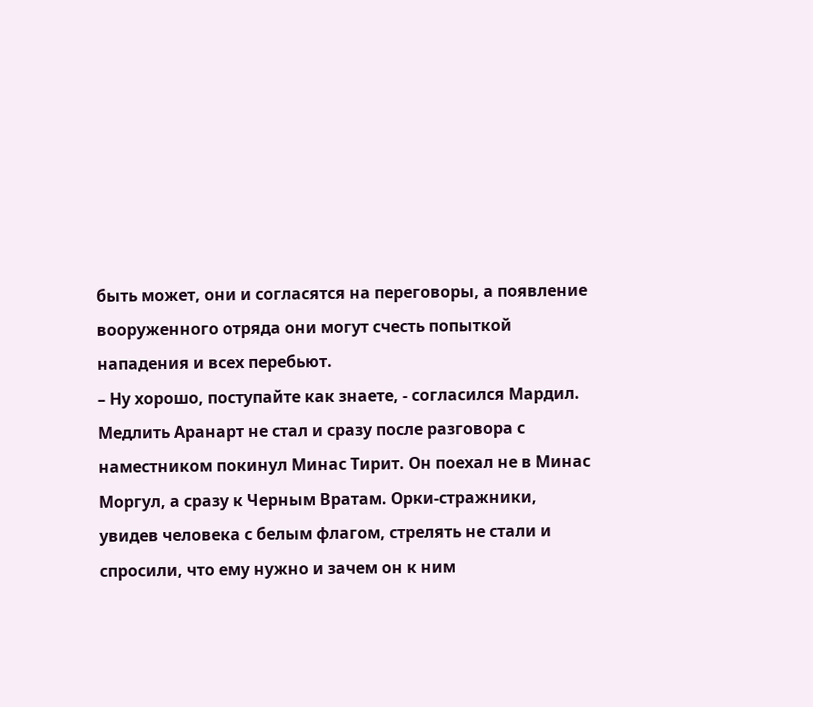быть может, они и согласятся на переговоры, а появление вооруженного отряда они могут счесть попыткой нападения и всех перебьют.
– Ну хорошо, поступайте как знаете, - согласился Мардил.
Медлить Аранарт не стал и сразу после разговора с наместником покинул Минас Тирит. Он поехал не в Минас Моргул, а сразу к Черным Вратам. Орки-стражники, увидев человека с белым флагом, стрелять не стали и спросили, что ему нужно и зачем он к ним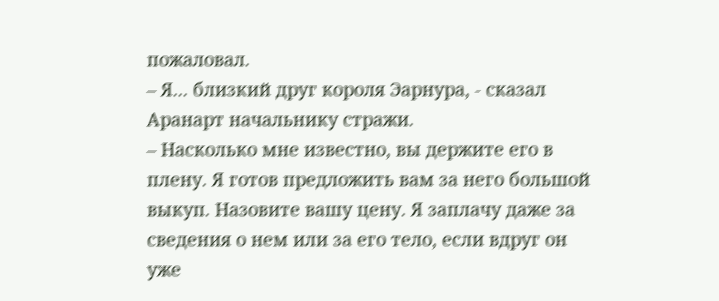пожаловал.
– Я... близкий друг короля Эарнура, - сказал Аранарт начальнику стражи.
– Насколько мне известно, вы держите его в плену. Я готов предложить вам за него большой выкуп. Назовите вашу цену. Я заплачу даже за сведения о нем или за его тело, если вдруг он уже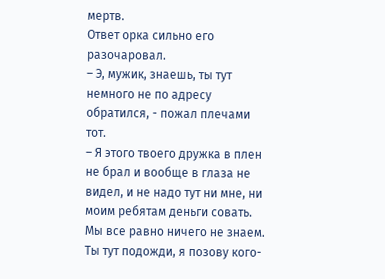мертв.
Ответ орка сильно его разочаровал.
– Э, мужик, знаешь, ты тут немного не по адресу обратился, - пожал плечами тот.
– Я этого твоего дружка в плен не брал и вообще в глаза не видел, и не надо тут ни мне, ни моим ребятам деньги совать. Мы все равно ничего не знаем. Ты тут подожди, я позову кого-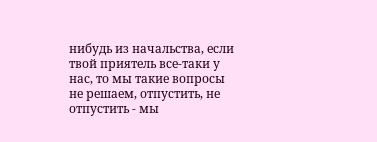нибудь из начальства, если твой приятель все-таки у нас, то мы такие вопросы не решаем, отпустить, не отпустить - мы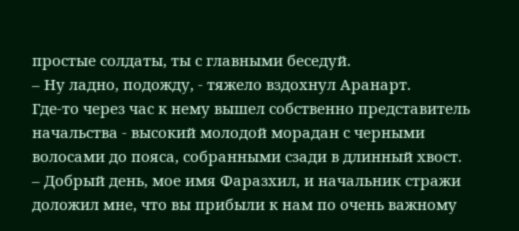простые солдаты, ты с главными беседуй.
– Ну ладно, подожду, - тяжело вздохнул Аранарт.
Где-то через час к нему вышел собственно представитель начальства - высокий молодой морадан с черными волосами до пояса, собранными сзади в длинный хвост.
– Добрый день, мое имя Фаразхил, и начальник стражи доложил мне, что вы прибыли к нам по очень важному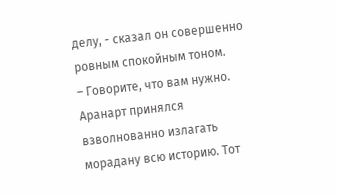делу, - сказал он совершенно ровным спокойным тоном.
– Говорите, что вам нужно.
Аранарт принялся взволнованно излагать морадану всю историю. Тот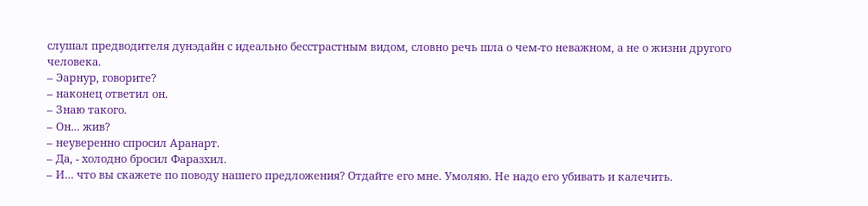слушал предводителя дунэдайн с идеально бесстрастным видом, словно речь шла о чем-то неважном, а не о жизни другого человека.
– Эарнур, говорите?
– наконец ответил он.
– Знаю такого.
– Он... жив?
– неуверенно спросил Аранарт.
– Да, - холодно бросил Фаразхил.
– И... что вы скажете по поводу нашего предложения? Отдайте его мне. Умоляю. Не надо его убивать и калечить.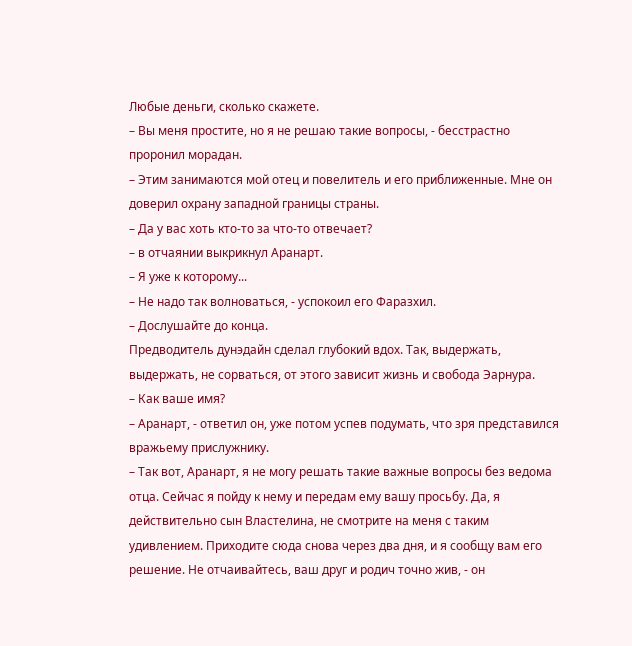Любые деньги, сколько скажете.
– Вы меня простите, но я не решаю такие вопросы, - бесстрастно проронил морадан.
– Этим занимаются мой отец и повелитель и его приближенные. Мне он доверил охрану западной границы страны.
– Да у вас хоть кто-то за что-то отвечает?
– в отчаянии выкрикнул Аранарт.
– Я уже к которому...
– Не надо так волноваться, - успокоил его Фаразхил.
– Дослушайте до конца.
Предводитель дунэдайн сделал глубокий вдох. Так, выдержать, выдержать, не сорваться, от этого зависит жизнь и свобода Эарнура.
– Как ваше имя?
– Аранарт, - ответил он, уже потом успев подумать, что зря представился вражьему прислужнику.
– Так вот, Аранарт, я не могу решать такие важные вопросы без ведома отца. Сейчас я пойду к нему и передам ему вашу просьбу. Да, я действительно сын Властелина, не смотрите на меня с таким удивлением. Приходите сюда снова через два дня, и я сообщу вам его решение. Не отчаивайтесь, ваш друг и родич точно жив, - он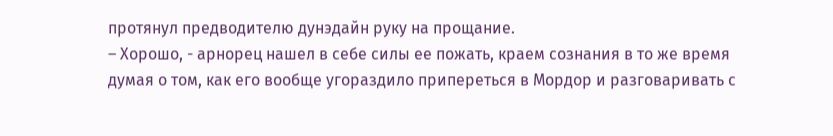протянул предводителю дунэдайн руку на прощание.
– Хорошо, - арнорец нашел в себе силы ее пожать, краем сознания в то же время думая о том, как его вообще угораздило припереться в Мордор и разговаривать с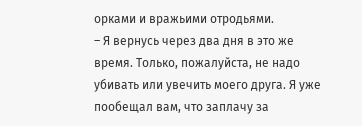орками и вражьими отродьями.
– Я вернусь через два дня в это же время. Только, пожалуйста, не надо убивать или увечить моего друга. Я уже пообещал вам, что заплачу за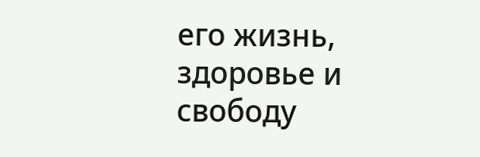его жизнь, здоровье и свободу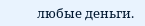любые деньги.